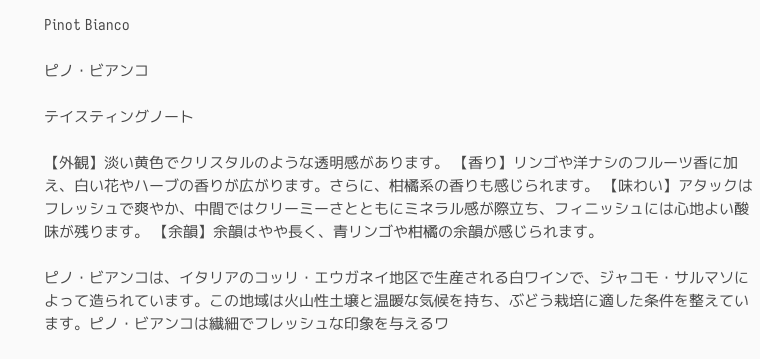Pinot Bianco

ピノ・ビアンコ

テイスティングノート

【外観】淡い黄色でクリスタルのような透明感があります。 【香り】リンゴや洋ナシのフルーツ香に加え、白い花やハーブの香りが広がります。さらに、柑橘系の香りも感じられます。 【味わい】アタックはフレッシュで爽やか、中間ではクリーミーさとともにミネラル感が際立ち、フィニッシュには心地よい酸味が残ります。 【余韻】余韻はやや長く、青リンゴや柑橘の余韻が感じられます。

ピノ・ビアンコは、イタリアのコッリ・エウガネイ地区で生産される白ワインで、ジャコモ・サルマソによって造られています。この地域は火山性土壌と温暖な気候を持ち、ぶどう栽培に適した条件を整えています。ピノ・ビアンコは繊細でフレッシュな印象を与えるワ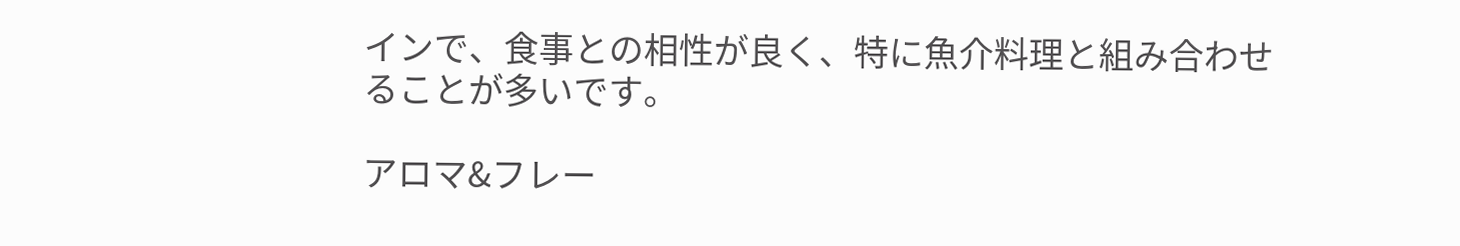インで、食事との相性が良く、特に魚介料理と組み合わせることが多いです。

アロマ&フレー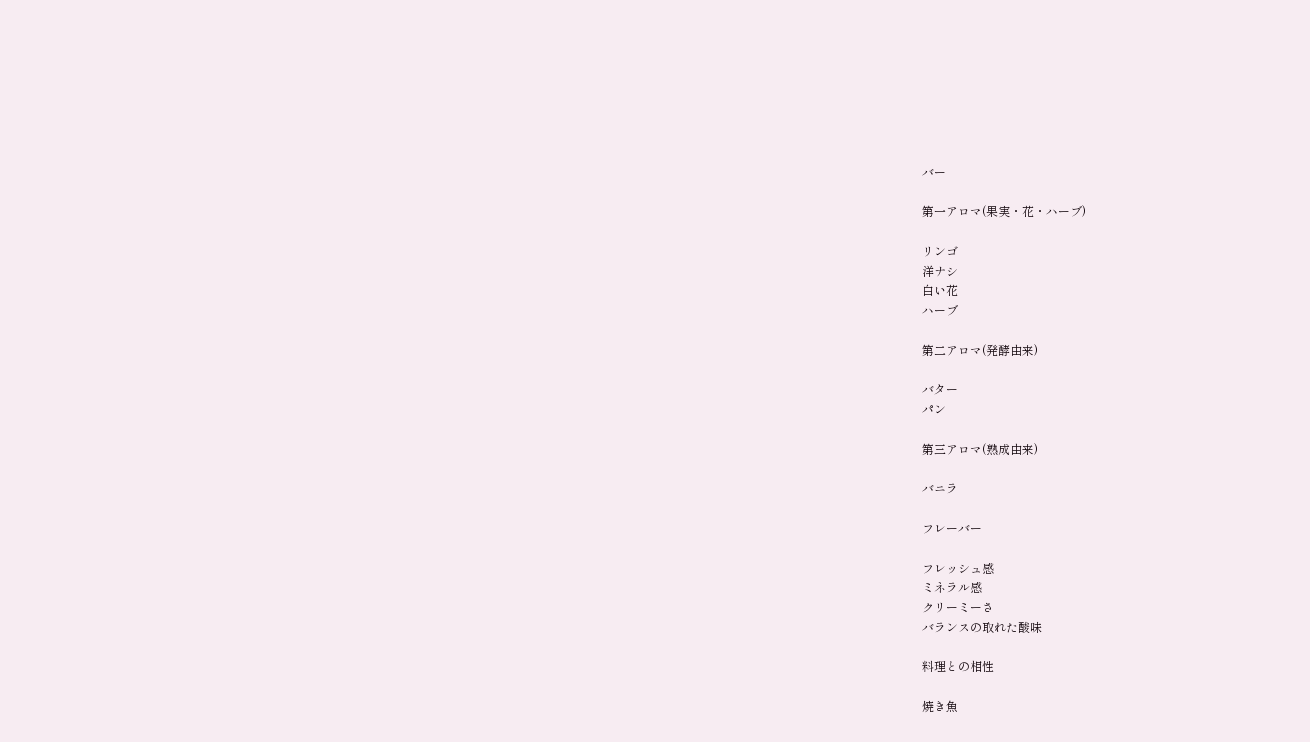バー

第一アロマ(果実・花・ハーブ)

リンゴ
洋ナシ
白い花
ハーブ

第二アロマ(発酵由来)

バター
パン

第三アロマ(熟成由来)

バニラ

フレーバー

フレッシュ感
ミネラル感
クリーミーさ
バランスの取れた酸味

料理との相性

焼き魚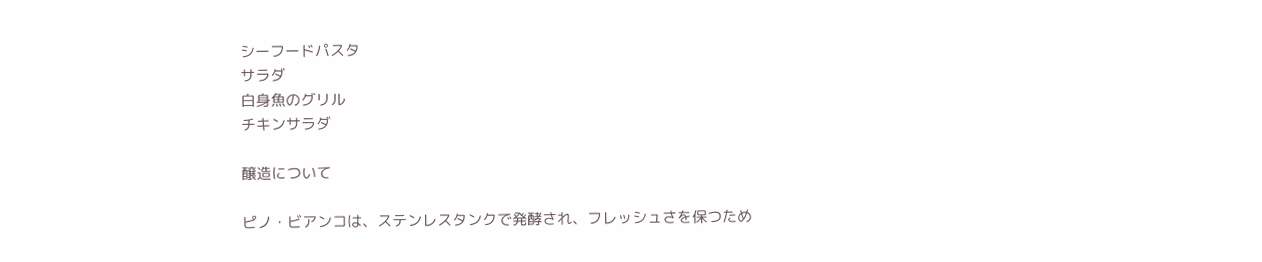シーフードパスタ
サラダ
白身魚のグリル
チキンサラダ

醸造について

ピノ・ビアンコは、ステンレスタンクで発酵され、フレッシュさを保つため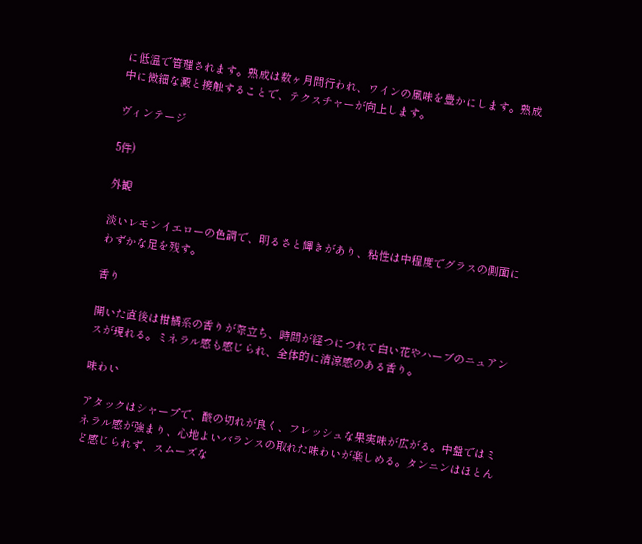に低温で管理されます。熟成は数ヶ月間行われ、ワインの風味を豊かにします。熟成中に微細な澱と接触することで、テクスチャーが向上します。

ヴィンテージ

5件)

外観

淡いレモンイエローの色調で、明るさと輝きがあり、粘性は中程度でグラスの側面にわずかな足を残す。

香り

開いた直後は柑橘系の香りが際立ち、時間が経つにつれて白い花やハーブのニュアンスが現れる。ミネラル感も感じられ、全体的に清涼感のある香り。

味わい

アタックはシャープで、酸の切れが良く、フレッシュな果実味が広がる。中盤ではミネラル感が強まり、心地よいバランスの取れた味わいが楽しめる。タンニンはほとんど感じられず、スムーズな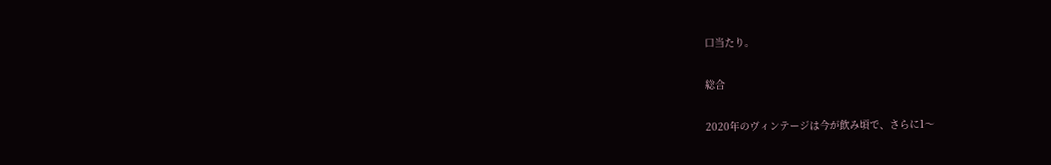口当たり。

総合

2020年のヴィンテージは今が飲み頃で、さらに1〜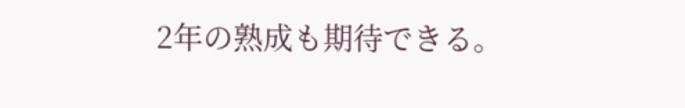2年の熟成も期待できる。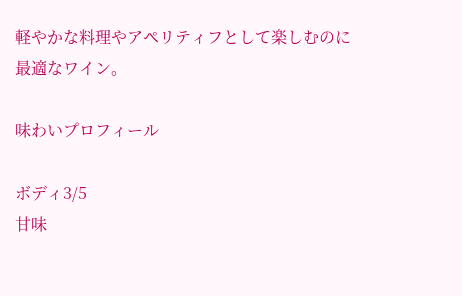軽やかな料理やアペリティフとして楽しむのに最適なワイン。

味わいプロフィール

ボディ3/5
甘味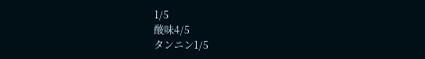1/5
酸味4/5
タンニン1/5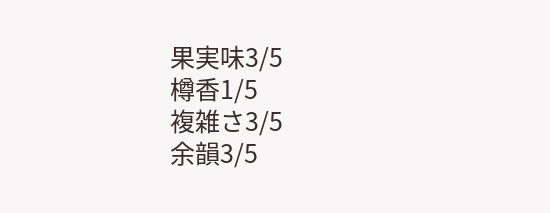果実味3/5
樽香1/5
複雑さ3/5
余韻3/5